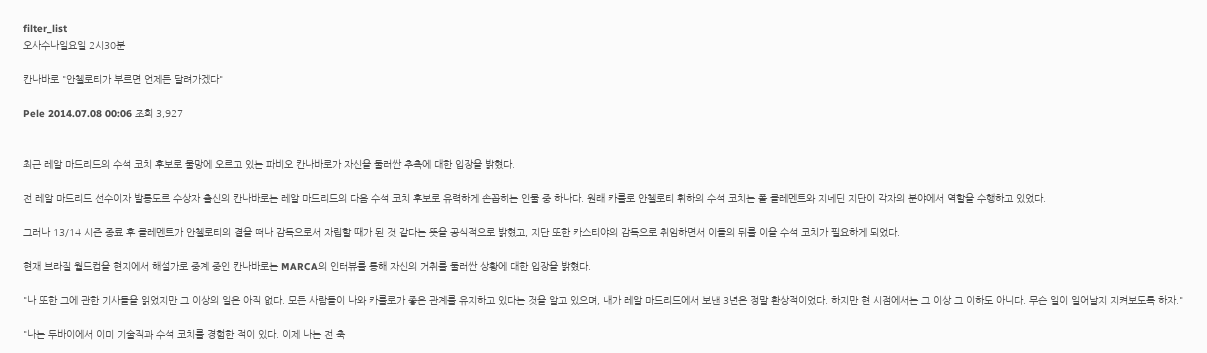filter_list
오사수나일요일 2시30분

칸나바로 "안첼로티가 부르면 언제든 달려가겠다"

Pele 2014.07.08 00:06 조회 3,927


최근 레알 마드리드의 수석 코치 후보로 물망에 오르고 있는 파비오 칸나바로가 자신을 둘러싼 추측에 대한 입장을 밝혔다.

전 레알 마드리드 선수이자 발롱도르 수상자 출신의 칸나바로는 레알 마드리드의 다음 수석 코치 후보로 유력하게 손꼽히는 인물 중 하나다. 원래 카를로 안첼로티 휘하의 수석 코치는 폴 클레멘트와 지네딘 지단이 각자의 분야에서 역할을 수행하고 있었다.

그러나 13/14 시즌 종료 후 클레멘트가 안첼로티의 곁을 떠나 감독으로서 자립할 때가 된 것 같다는 뜻을 공식적으로 밝혔고, 지단 또한 카스티야의 감독으로 취임하면서 이들의 뒤를 이을 수석 코치가 필요하게 되었다.

현재 브라질 월드컵을 현지에서 해설가로 중계 중인 칸나바로는 MARCA의 인터뷰를 통해 자신의 거취를 둘러싼 상황에 대한 입장을 밝혔다.

"나 또한 그에 관한 기사들을 읽었지만 그 이상의 일은 아직 없다. 모든 사람들이 나와 카를로가 좋은 관계를 유지하고 있다는 것을 알고 있으며, 내가 레알 마드리드에서 보낸 3년은 정말 환상적이었다. 하지만 현 시점에서는 그 이상 그 이하도 아니다. 무슨 일이 일어날지 지켜보도록 하자."

"나는 두바이에서 이미 기술직과 수석 코치를 경험한 적이 있다. 이제 나는 전 축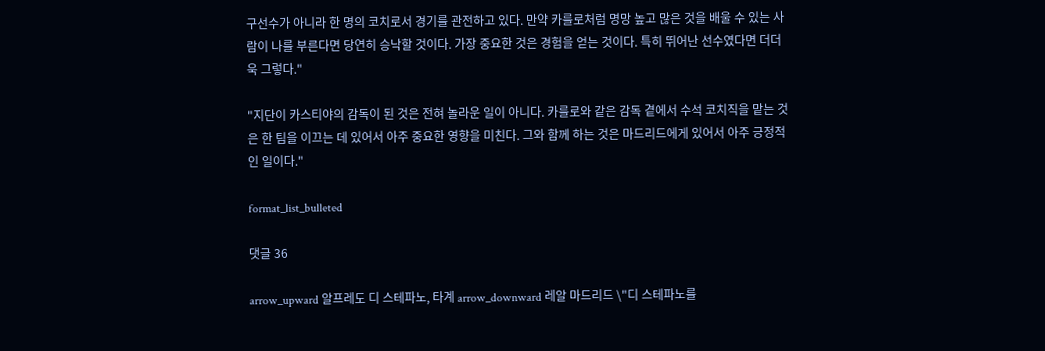구선수가 아니라 한 명의 코치로서 경기를 관전하고 있다. 만약 카를로처럼 명망 높고 많은 것을 배울 수 있는 사람이 나를 부른다면 당연히 승낙할 것이다. 가장 중요한 것은 경험을 얻는 것이다. 특히 뛰어난 선수였다면 더더욱 그렇다."

"지단이 카스티야의 감독이 된 것은 전혀 놀라운 일이 아니다. 카를로와 같은 감독 곁에서 수석 코치직을 맡는 것은 한 팀을 이끄는 데 있어서 아주 중요한 영향을 미친다. 그와 함께 하는 것은 마드리드에게 있어서 아주 긍정적인 일이다."

format_list_bulleted

댓글 36

arrow_upward 알프레도 디 스테파노, 타계 arrow_downward 레알 마드리드 \"디 스테파노를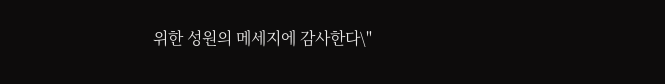위한 성원의 메세지에 감사한다\"